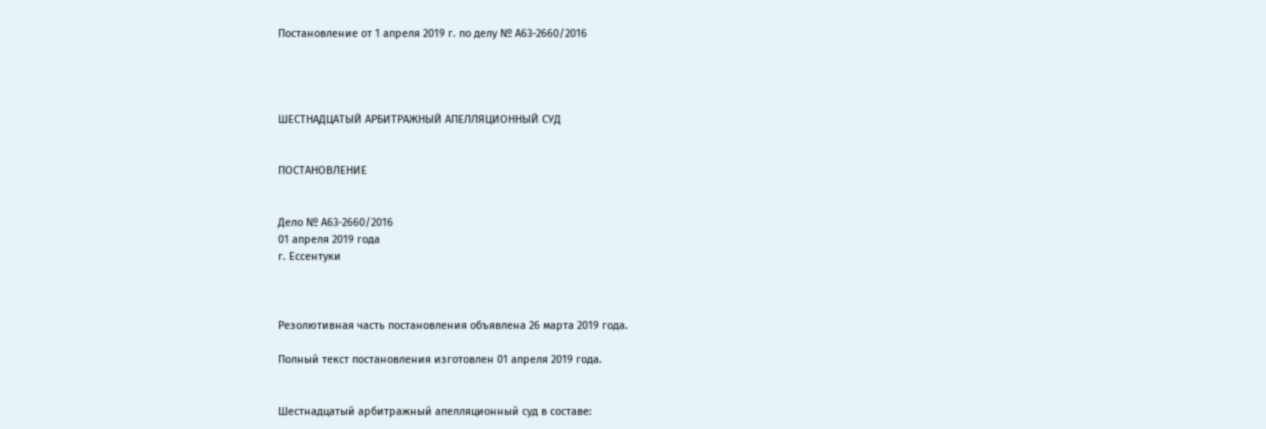Постановление от 1 апреля 2019 г. по делу № А63-2660/2016




ШЕСТНАДЦАТЫЙ АРБИТРАЖНЫЙ АПЕЛЛЯЦИОННЫЙ СУД


ПОСТАНОВЛЕНИЕ


Дело № А63-2660/2016
01 апреля 2019 года
г. Ессентуки



Резолютивная часть постановления объявлена 26 марта 2019 года.

Полный текст постановления изготовлен 01 апреля 2019 года.


Шестнадцатый арбитражный апелляционный суд в составе: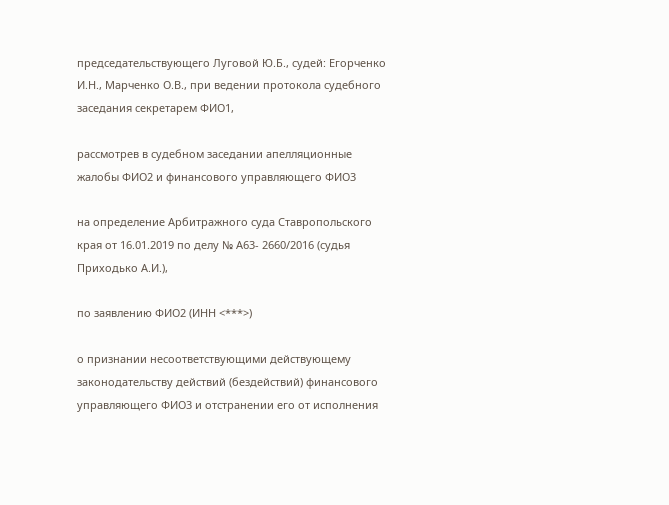председательствующего Луговой Ю.Б., судей: Егорченко И.Н., Марченко О.В., при ведении протокола судебного заседания секретарем ФИО1,

рассмотрев в судебном заседании апелляционные жалобы ФИО2 и финансового управляющего ФИО3

на определение Арбитражного суда Ставропольского края от 16.01.2019 по делу № А63- 2660/2016 (судья Приходько А.И.),

по заявлению ФИО2 (ИНН <***>)

о признании несоответствующими действующему законодательству действий (бездействий) финансового управляющего ФИО3 и отстранении его от исполнения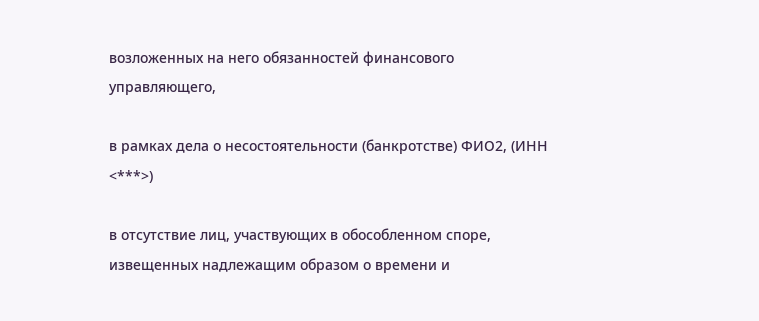возложенных на него обязанностей финансового управляющего,

в рамках дела о несостоятельности (банкротстве) ФИО2, (ИНН <***>)

в отсутствие лиц, участвующих в обособленном споре, извещенных надлежащим образом о времени и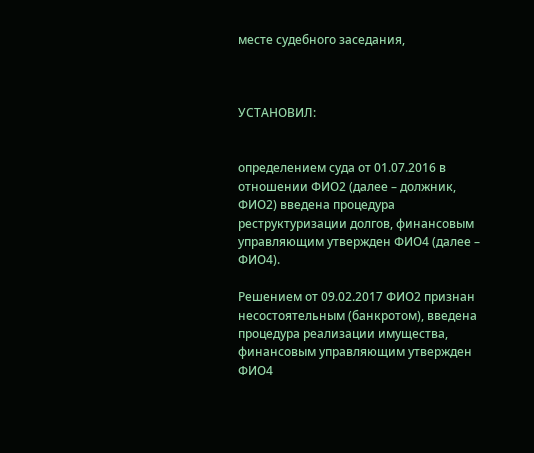месте судебного заседания,



УСТАНОВИЛ:


определением суда от 01.07.2016 в отношении ФИО2 (далее – должник, ФИО2) введена процедура реструктуризации долгов, финансовым управляющим утвержден ФИО4 (далее – ФИО4).

Решением от 09.02.2017 ФИО2 признан несостоятельным (банкротом), введена процедура реализации имущества, финансовым управляющим утвержден ФИО4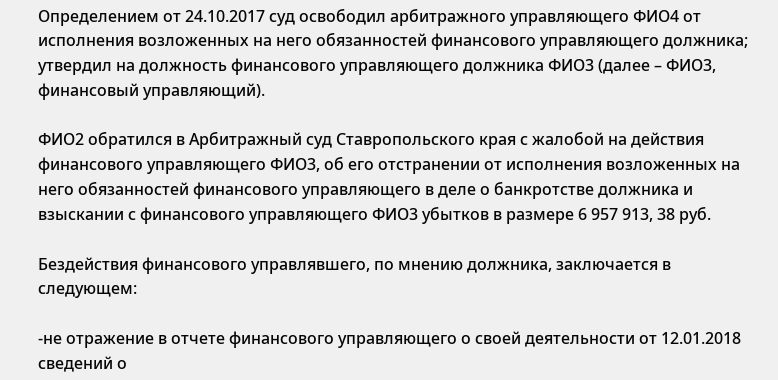Определением от 24.10.2017 суд освободил арбитражного управляющего ФИО4 от исполнения возложенных на него обязанностей финансового управляющего должника; утвердил на должность финансового управляющего должника ФИО3 (далее – ФИО3, финансовый управляющий).

ФИО2 обратился в Арбитражный суд Ставропольского края с жалобой на действия финансового управляющего ФИО3, об его отстранении от исполнения возложенных на него обязанностей финансового управляющего в деле о банкротстве должника и взыскании с финансового управляющего ФИО3 убытков в размере 6 957 913, 38 руб.

Бездействия финансового управлявшего, по мнению должника, заключается в следующем:

-не отражение в отчете финансового управляющего о своей деятельности от 12.01.2018 сведений о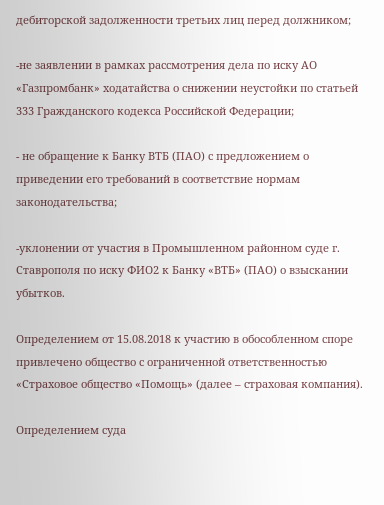дебиторской задолженности третьих лиц перед должником;

-не заявлении в рамках рассмотрения дела по иску АО «Газпромбанк» ходатайства о снижении неустойки по статьей 333 Гражданского кодекса Российской Федерации;

- не обращение к Банку ВТБ (ПАО) с предложением о приведении его требований в соответствие нормам законодательства;

-уклонении от участия в Промышленном районном суде г. Ставрополя по иску ФИО2 к Банку «ВТБ» (ПАО) о взыскании убытков.

Определением от 15.08.2018 к участию в обособленном споре привлечено общество с ограниченной ответственностью «Страховое общество «Помощь» (далее – страховая компания).

Определением суда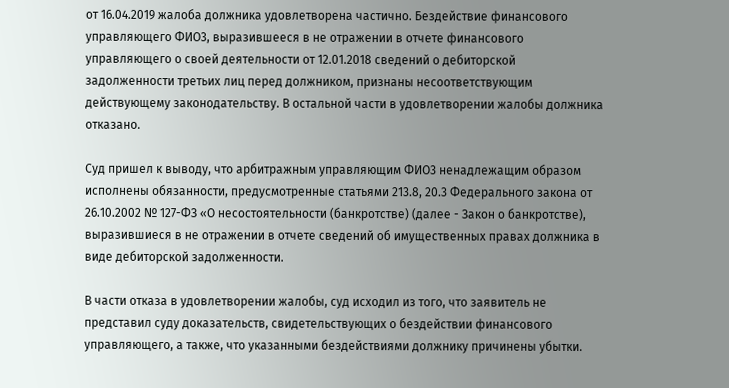от 16.04.2019 жалоба должника удовлетворена частично. Бездействие финансового управляющего ФИО3, выразившееся в не отражении в отчете финансового управляющего о своей деятельности от 12.01.2018 сведений о дебиторской задолженности третьих лиц перед должником, признаны несоответствующим действующему законодательству. В остальной части в удовлетворении жалобы должника отказано.

Суд пришел к выводу, что арбитражным управляющим ФИО3 ненадлежащим образом исполнены обязанности, предусмотренные статьями 213.8, 20.3 Федерального закона от 26.10.2002 № 127-ФЗ «О несостоятельности (банкротстве) (далее - Закон о банкротстве), выразившиеся в не отражении в отчете сведений об имущественных правах должника в виде дебиторской задолженности.

В части отказа в удовлетворении жалобы, суд исходил из того, что заявитель не представил суду доказательств, свидетельствующих о бездействии финансового управляющего, а также, что указанными бездействиями должнику причинены убытки.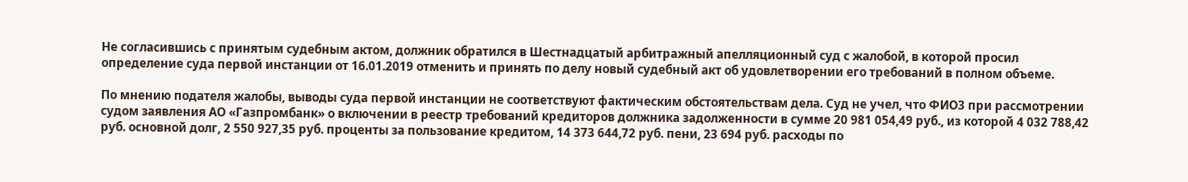Не согласившись с принятым судебным актом, должник обратился в Шестнадцатый арбитражный апелляционный суд с жалобой, в которой просил определение суда первой инстанции от 16.01.2019 отменить и принять по делу новый судебный акт об удовлетворении его требований в полном объеме.

По мнению подателя жалобы, выводы суда первой инстанции не соответствуют фактическим обстоятельствам дела. Суд не учел, что ФИО3 при рассмотрении судом заявления АО «Газпромбанк» о включении в реестр требований кредиторов должника задолженности в сумме 20 981 054,49 руб., из которой 4 032 788,42 руб. основной долг, 2 550 927,35 руб. проценты за пользование кредитом, 14 373 644,72 руб. пени, 23 694 руб. расходы по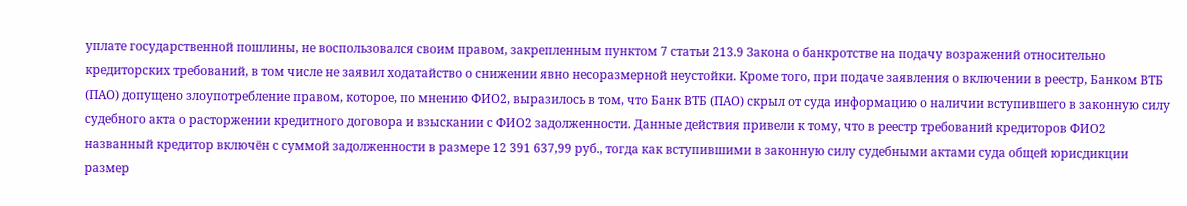уплате государственной пошлины, не воспользовался своим правом, закрепленным пунктом 7 статьи 213.9 Закона о банкротстве на подачу возражений относительно кредиторских требований, в том числе не заявил ходатайство о снижении явно несоразмерной неустойки. Кроме того, при подаче заявления о включении в реестр, Банком ВТБ (ПАО) допущено злоупотребление правом, которое, по мнению ФИО2, выразилось в том, что Банк ВТБ (ПАО) скрыл от суда информацию о наличии вступившего в законную силу судебного акта о расторжении кредитного договора и взыскании с ФИО2 задолженности. Данные действия привели к тому, что в реестр требований кредиторов ФИО2 названный кредитор включён с суммой задолженности в размере 12 391 637,99 руб., тогда как вступившими в законную силу судебными актами суда общей юрисдикции размер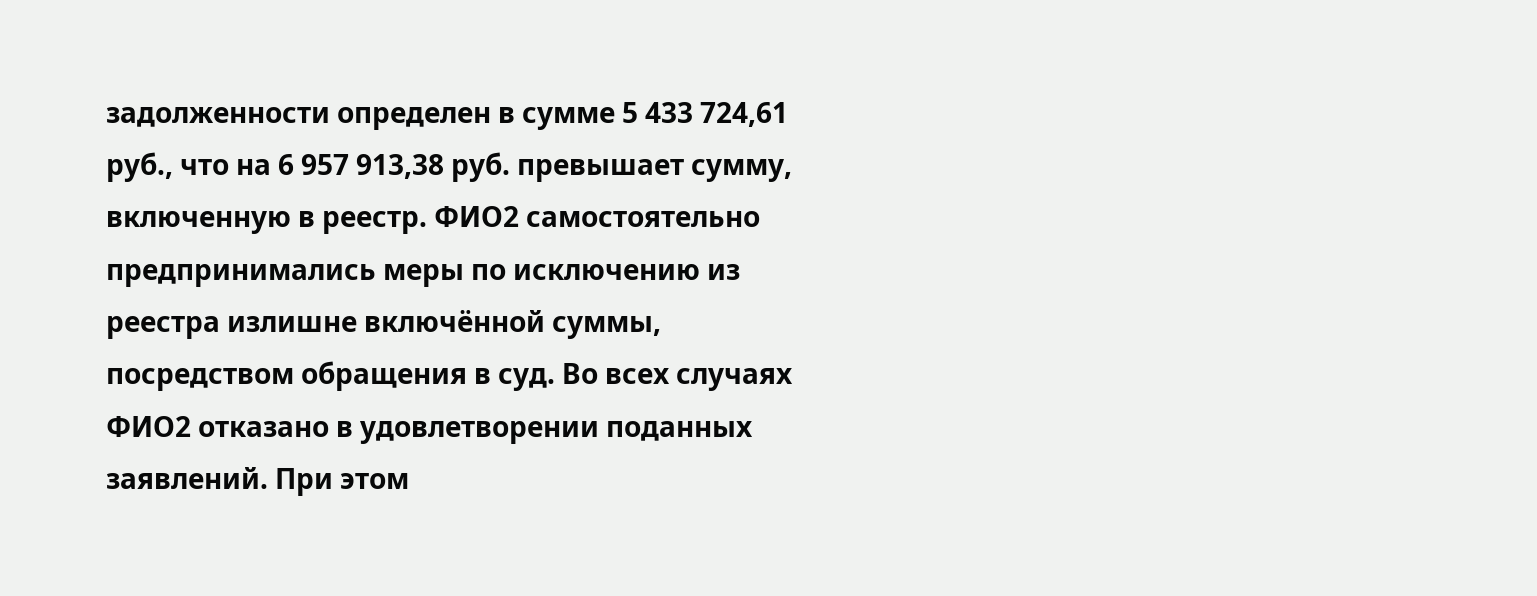задолженности определен в сумме 5 433 724,61 руб., что на 6 957 913,38 руб. превышает сумму, включенную в реестр. ФИО2 самостоятельно предпринимались меры по исключению из реестра излишне включённой суммы, посредством обращения в суд. Во всех случаях ФИО2 отказано в удовлетворении поданных заявлений. При этом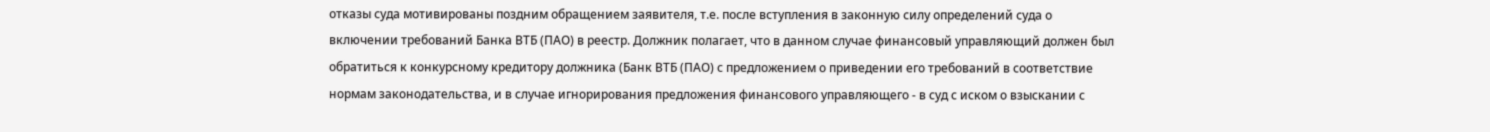отказы суда мотивированы поздним обращением заявителя, т.е. после вступления в законную силу определений суда о включении требований Банка ВТБ (ПАО) в реестр. Должник полагает, что в данном случае финансовый управляющий должен был обратиться к конкурсному кредитору должника (Банк ВТБ (ПАО) с предложением о приведении его требований в соответствие нормам законодательства, и в случае игнорирования предложения финансового управляющего - в суд с иском о взыскании с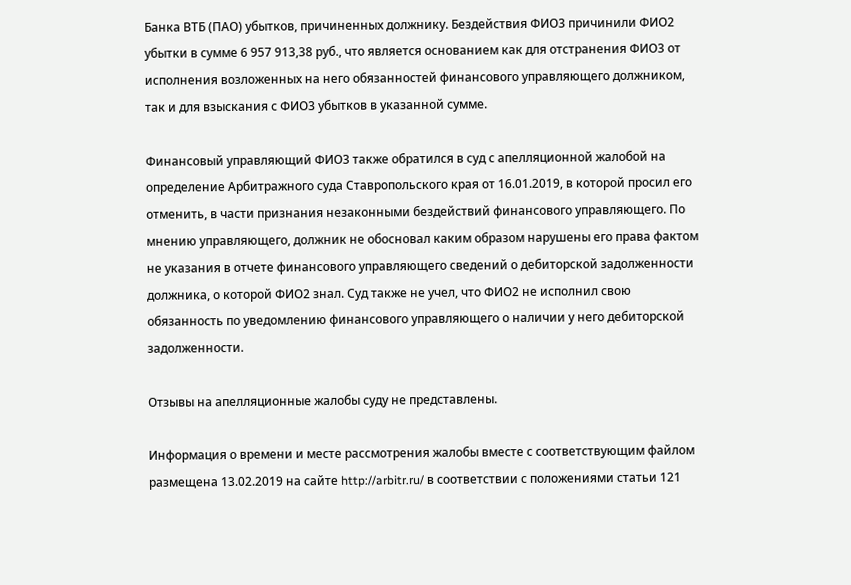Банка ВТБ (ПАО) убытков, причиненных должнику. Бездействия ФИО3 причинили ФИО2 убытки в сумме 6 957 913,38 руб., что является основанием как для отстранения ФИО3 от исполнения возложенных на него обязанностей финансового управляющего должником, так и для взыскания с ФИО3 убытков в указанной сумме.

Финансовый управляющий ФИО3 также обратился в суд с апелляционной жалобой на определение Арбитражного суда Ставропольского края от 16.01.2019, в которой просил его отменить, в части признания незаконными бездействий финансового управляющего. По мнению управляющего, должник не обосновал каким образом нарушены его права фактом не указания в отчете финансового управляющего сведений о дебиторской задолженности должника, о которой ФИО2 знал. Суд также не учел, что ФИО2 не исполнил свою обязанность по уведомлению финансового управляющего о наличии у него дебиторской задолженности.

Отзывы на апелляционные жалобы суду не представлены.

Информация о времени и месте рассмотрения жалобы вместе с соответствующим файлом размещена 13.02.2019 на сайте http://arbitr.ru/ в соответствии с положениями статьи 121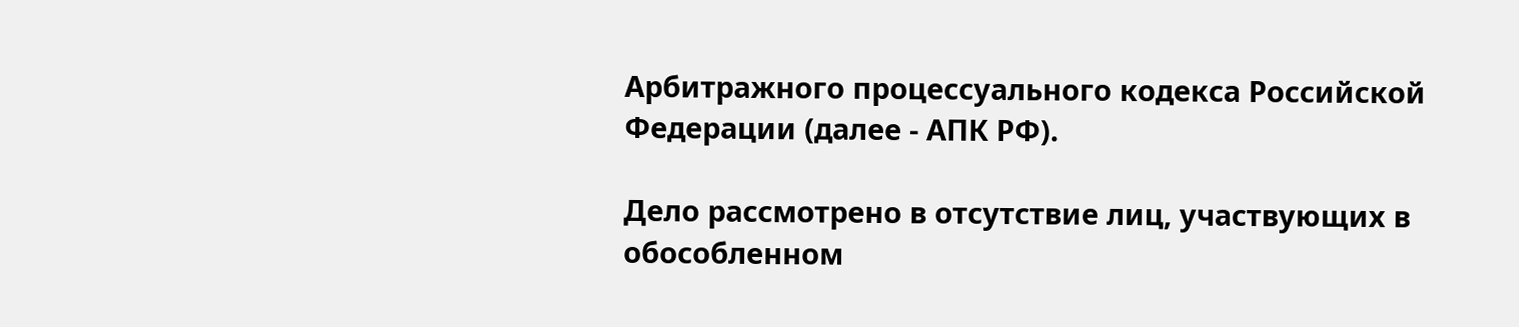Арбитражного процессуального кодекса Российской Федерации (далее - АПК РФ).

Дело рассмотрено в отсутствие лиц, участвующих в обособленном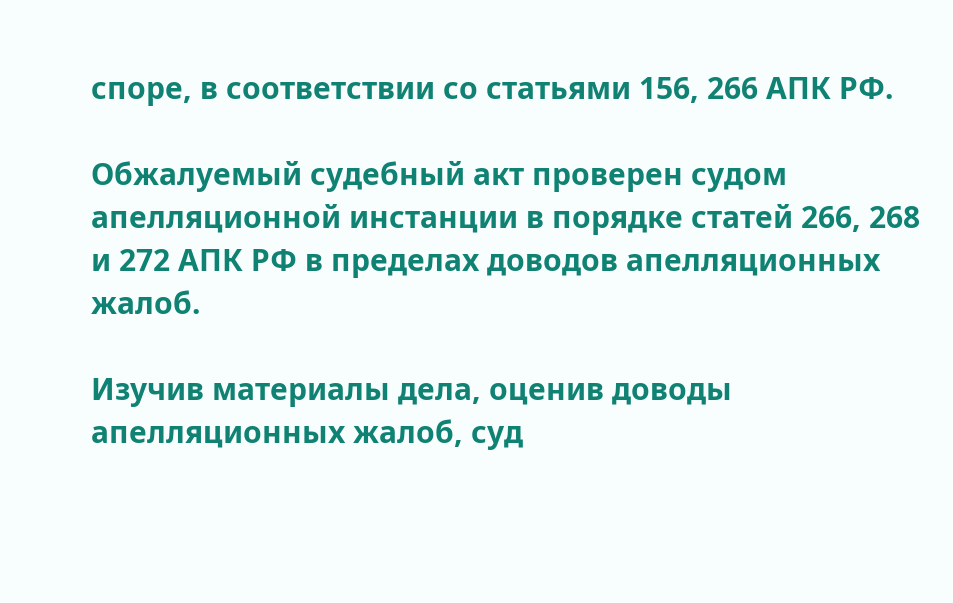споре, в соответствии со статьями 156, 266 АПК РФ.

Обжалуемый судебный акт проверен судом апелляционной инстанции в порядке статей 266, 268 и 272 АПК РФ в пределах доводов апелляционных жалоб.

Изучив материалы дела, оценив доводы апелляционных жалоб, суд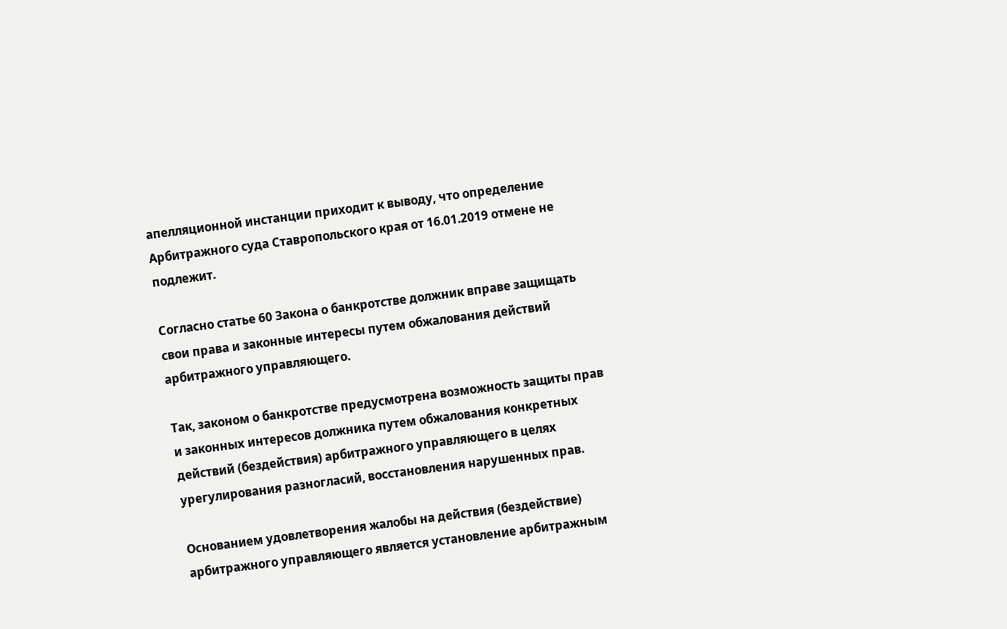апелляционной инстанции приходит к выводу, что определение Арбитражного суда Ставропольского края от 16.01.2019 отмене не подлежит.

Согласно статье 60 Закона о банкротстве должник вправе защищать свои права и законные интересы путем обжалования действий арбитражного управляющего.

Так, законом о банкротстве предусмотрена возможность защиты прав и законных интересов должника путем обжалования конкретных действий (бездействия) арбитражного управляющего в целях урегулирования разногласий, восстановления нарушенных прав.

Основанием удовлетворения жалобы на действия (бездействие) арбитражного управляющего является установление арбитражным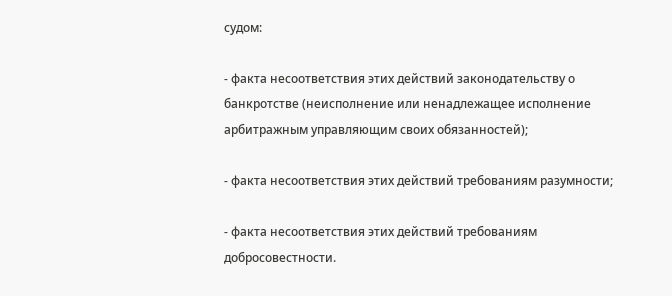судом:

- факта несоответствия этих действий законодательству о банкротстве (неисполнение или ненадлежащее исполнение арбитражным управляющим своих обязанностей);

- факта несоответствия этих действий требованиям разумности;

- факта несоответствия этих действий требованиям добросовестности.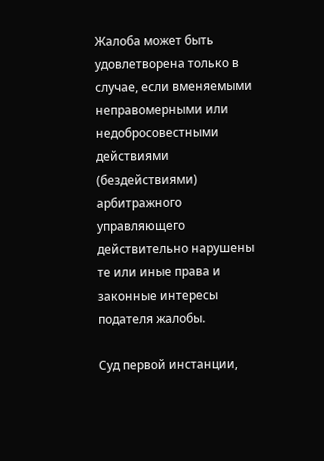Жалоба может быть удовлетворена только в случае, если вменяемыми неправомерными или недобросовестными действиями (бездействиями) арбитражного управляющего действительно нарушены те или иные права и законные интересы подателя жалобы.

Суд первой инстанции,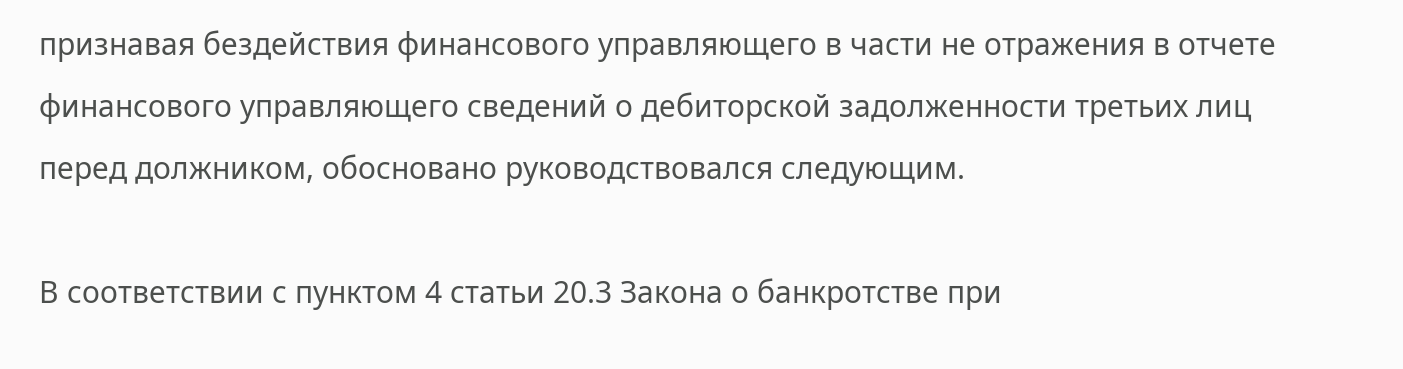признавая бездействия финансового управляющего в части не отражения в отчете финансового управляющего сведений о дебиторской задолженности третьих лиц перед должником, обосновано руководствовался следующим.

В соответствии с пунктом 4 статьи 20.3 Закона о банкротстве при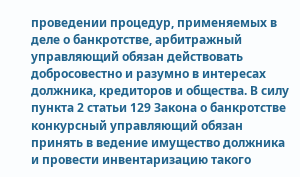проведении процедур, применяемых в деле о банкротстве, арбитражный управляющий обязан действовать добросовестно и разумно в интересах должника, кредиторов и общества. В силу пункта 2 статьи 129 Закона о банкротстве конкурсный управляющий обязан принять в ведение имущество должника и провести инвентаризацию такого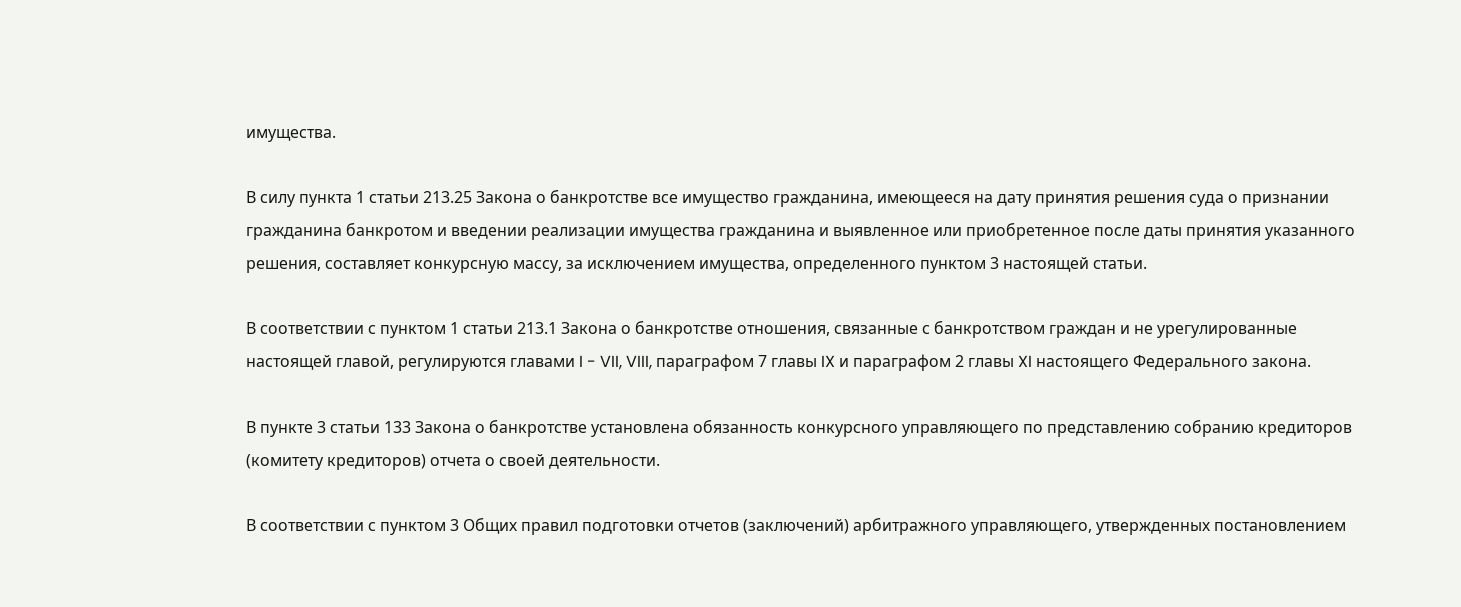имущества.

В силу пункта 1 статьи 213.25 Закона о банкротстве все имущество гражданина, имеющееся на дату принятия решения суда о признании гражданина банкротом и введении реализации имущества гражданина и выявленное или приобретенное после даты принятия указанного решения, составляет конкурсную массу, за исключением имущества, определенного пунктом 3 настоящей статьи.

В соответствии с пунктом 1 статьи 213.1 Закона о банкротстве отношения, связанные с банкротством граждан и не урегулированные настоящей главой, регулируются главами I - VII, VIII, параграфом 7 главы IX и параграфом 2 главы XI настоящего Федерального закона.

В пункте 3 статьи 133 Закона о банкротстве установлена обязанность конкурсного управляющего по представлению собранию кредиторов (комитету кредиторов) отчета о своей деятельности.

В соответствии с пунктом 3 Общих правил подготовки отчетов (заключений) арбитражного управляющего, утвержденных постановлением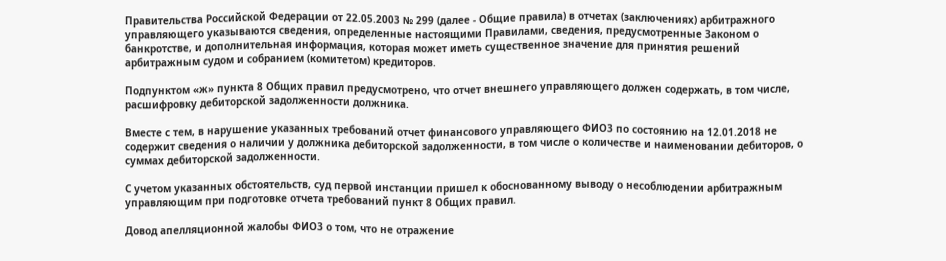Правительства Российской Федерации от 22.05.2003 № 299 (далее - Общие правила) в отчетах (заключениях) арбитражного управляющего указываются сведения, определенные настоящими Правилами, сведения, предусмотренные Законом о банкротстве, и дополнительная информация, которая может иметь существенное значение для принятия решений арбитражным судом и собранием (комитетом) кредиторов.

Подпунктом «ж» пункта 8 Общих правил предусмотрено, что отчет внешнего управляющего должен содержать, в том числе, расшифровку дебиторской задолженности должника.

Вместе с тем, в нарушение указанных требований отчет финансового управляющего ФИО3 по состоянию на 12.01.2018 не содержит сведения о наличии у должника дебиторской задолженности, в том числе о количестве и наименовании дебиторов, о суммах дебиторской задолженности.

С учетом указанных обстоятельств, суд первой инстанции пришел к обоснованному выводу о несоблюдении арбитражным управляющим при подготовке отчета требований пункт 8 Общих правил.

Довод апелляционной жалобы ФИО3 о том, что не отражение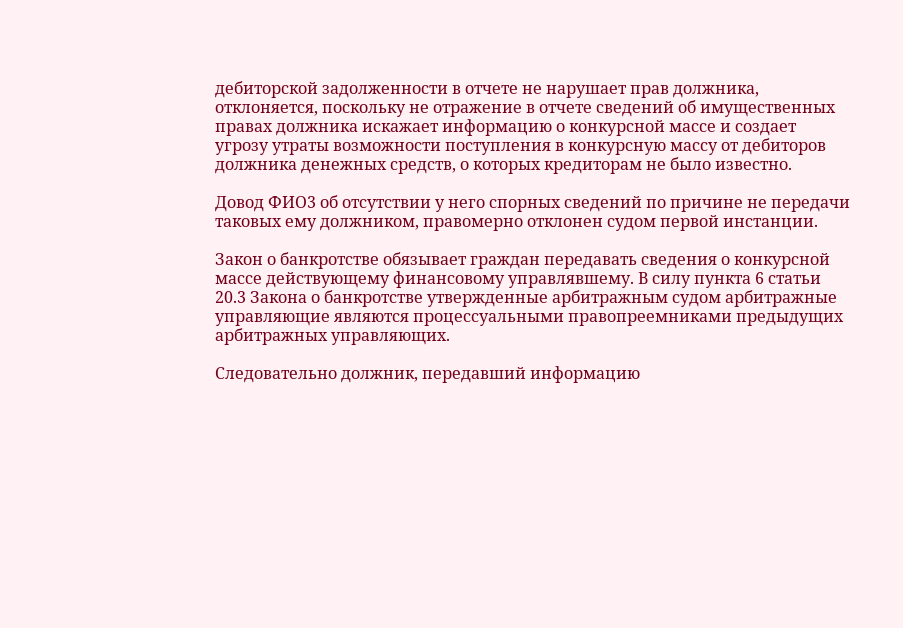дебиторской задолженности в отчете не нарушает прав должника, отклоняется, поскольку не отражение в отчете сведений об имущественных правах должника искажает информацию о конкурсной массе и создает угрозу утраты возможности поступления в конкурсную массу от дебиторов должника денежных средств, о которых кредиторам не было известно.

Довод ФИО3 об отсутствии у него спорных сведений по причине не передачи таковых ему должником, правомерно отклонен судом первой инстанции.

Закон о банкротстве обязывает граждан передавать сведения о конкурсной массе действующему финансовому управлявшему. В силу пункта 6 статьи 20.3 Закона о банкротстве утвержденные арбитражным судом арбитражные управляющие являются процессуальными правопреемниками предыдущих арбитражных управляющих.

Следовательно должник, передавший информацию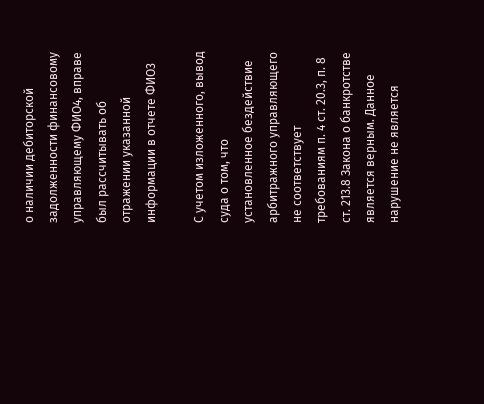о наличии дебиторской задолженности финансовому управляющему ФИО4, вправе был рассчитывать об отражении указанной информации в отчете ФИО3

С учетом изложенного, вывод суда о том, что установленное бездействие арбитражного управляющего не соответствует требованиям п. 4 ст. 20.3, п. 8 ст. 213.8 Закона о банкротстве является верным. Данное нарушение не является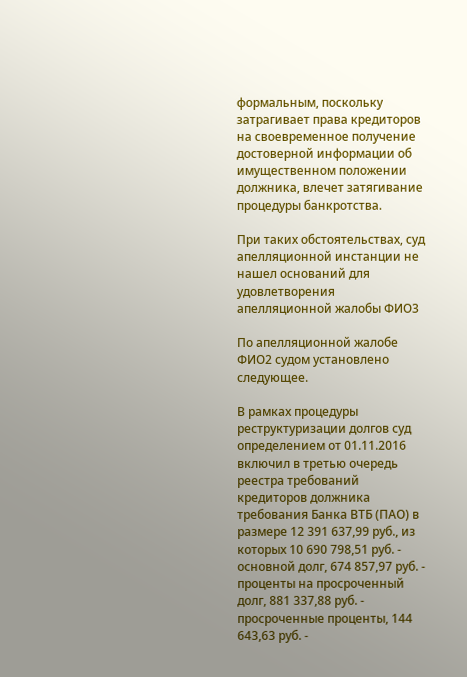формальным, поскольку затрагивает права кредиторов на своевременное получение достоверной информации об имущественном положении должника, влечет затягивание процедуры банкротства.

При таких обстоятельствах, суд апелляционной инстанции не нашел оснований для удовлетворения апелляционной жалобы ФИО3

По апелляционной жалобе ФИО2 судом установлено следующее.

В рамках процедуры реструктуризации долгов суд определением от 01.11.2016 включил в третью очередь реестра требований кредиторов должника требования Банка ВТБ (ПАО) в размере 12 391 637,99 руб., из которых 10 690 798,51 руб. - основной долг, 674 857,97 руб. - проценты на просроченный долг, 881 337,88 руб. - просроченные проценты, 144 643,63 руб. -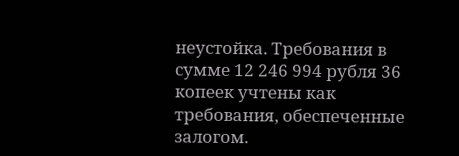неустойка. Требования в сумме 12 246 994 рубля 36 копеек учтены как требования, обеспеченные залогом.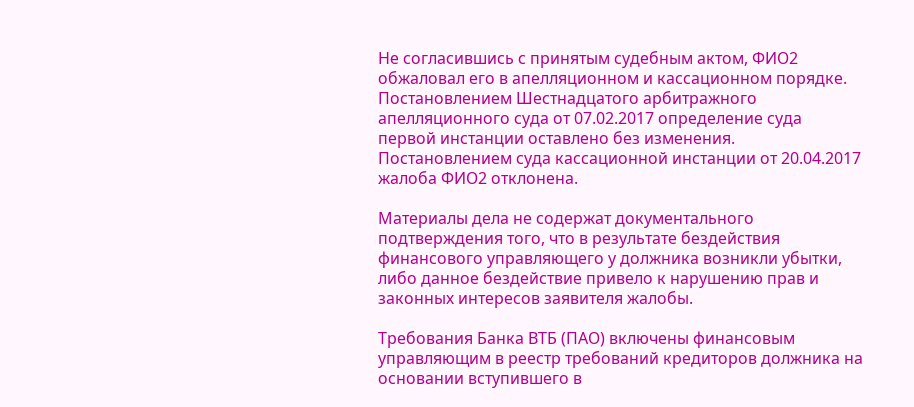Не согласившись с принятым судебным актом, ФИО2 обжаловал его в апелляционном и кассационном порядке. Постановлением Шестнадцатого арбитражного апелляционного суда от 07.02.2017 определение суда первой инстанции оставлено без изменения. Постановлением суда кассационной инстанции от 20.04.2017 жалоба ФИО2 отклонена.

Материалы дела не содержат документального подтверждения того, что в результате бездействия финансового управляющего у должника возникли убытки, либо данное бездействие привело к нарушению прав и законных интересов заявителя жалобы.

Требования Банка ВТБ (ПАО) включены финансовым управляющим в реестр требований кредиторов должника на основании вступившего в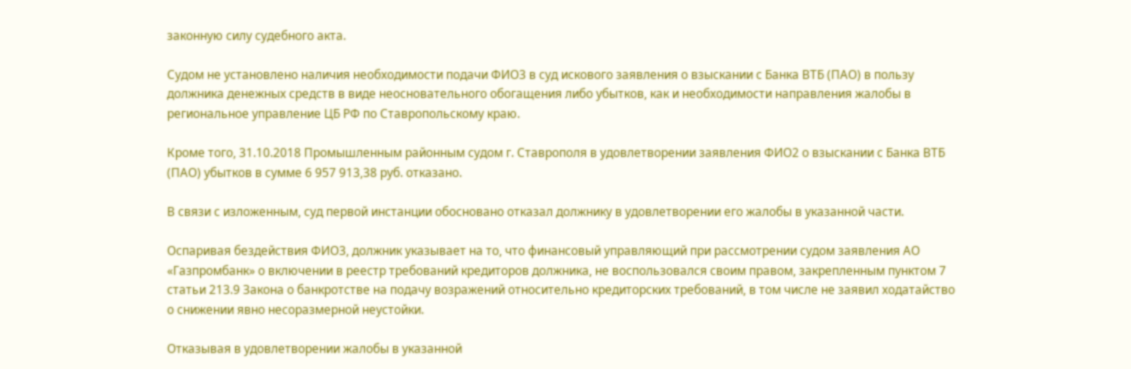законную силу судебного акта.

Судом не установлено наличия необходимости подачи ФИО3 в суд искового заявления о взыскании с Банка ВТБ (ПАО) в пользу должника денежных средств в виде неосновательного обогащения либо убытков, как и необходимости направления жалобы в региональное управление ЦБ РФ по Ставропольскому краю.

Кроме того, 31.10.2018 Промышленным районным судом г. Ставрополя в удовлетворении заявления ФИО2 о взыскании с Банка ВТБ (ПАО) убытков в сумме 6 957 913,38 руб. отказано.

В связи с изложенным, суд первой инстанции обосновано отказал должнику в удовлетворении его жалобы в указанной части.

Оспаривая бездействия ФИО3, должник указывает на то, что финансовый управляющий при рассмотрении судом заявления АО «Газпромбанк» о включении в реестр требований кредиторов должника, не воспользовался своим правом, закрепленным пунктом 7 статьи 213.9 Закона о банкротстве на подачу возражений относительно кредиторских требований, в том числе не заявил ходатайство о снижении явно несоразмерной неустойки.

Отказывая в удовлетворении жалобы в указанной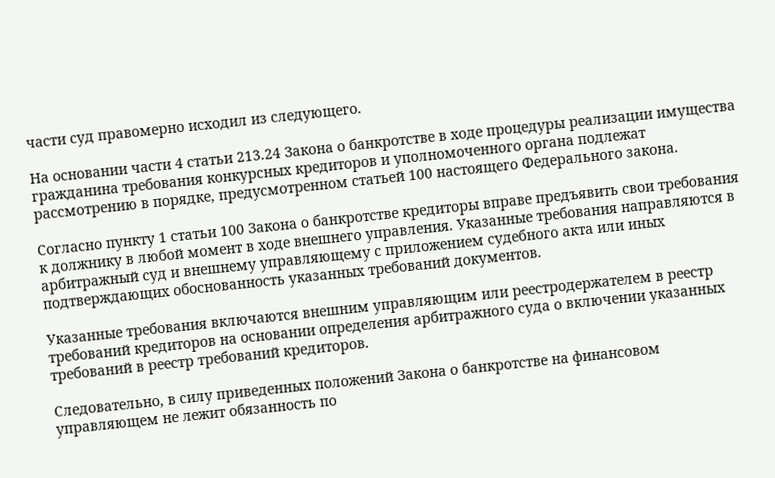части суд правомерно исходил из следующего.

На основании части 4 статьи 213.24 Закона о банкротстве в ходе процедуры реализации имущества гражданина требования конкурсных кредиторов и уполномоченного органа подлежат рассмотрению в порядке, предусмотренном статьей 100 настоящего Федерального закона.

Согласно пункту 1 статьи 100 Закона о банкротстве кредиторы вправе предъявить свои требования к должнику в любой момент в ходе внешнего управления. Указанные требования направляются в арбитражный суд и внешнему управляющему с приложением судебного акта или иных подтверждающих обоснованность указанных требований документов.

Указанные требования включаются внешним управляющим или реестродержателем в реестр требований кредиторов на основании определения арбитражного суда о включении указанных требований в реестр требований кредиторов.

Следовательно, в силу приведенных положений Закона о банкротстве на финансовом управляющем не лежит обязанность по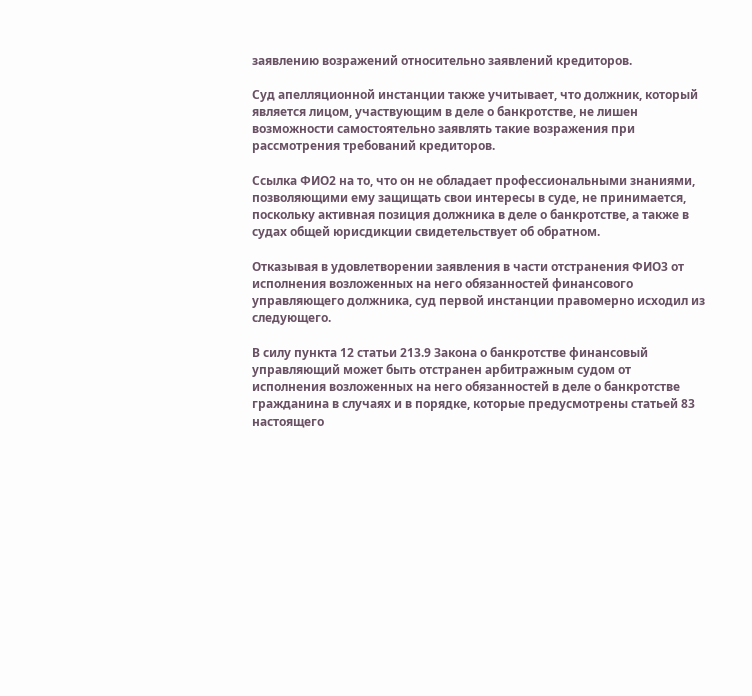заявлению возражений относительно заявлений кредиторов.

Суд апелляционной инстанции также учитывает, что должник, который является лицом, участвующим в деле о банкротстве, не лишен возможности самостоятельно заявлять такие возражения при рассмотрения требований кредиторов.

Ссылка ФИО2 на то, что он не обладает профессиональными знаниями, позволяющими ему защищать свои интересы в суде, не принимается, поскольку активная позиция должника в деле о банкротстве, а также в судах общей юрисдикции свидетельствует об обратном.

Отказывая в удовлетворении заявления в части отстранения ФИО3 от исполнения возложенных на него обязанностей финансового управляющего должника, суд первой инстанции правомерно исходил из следующего.

В силу пункта 12 статьи 213.9 Закона о банкротстве финансовый управляющий может быть отстранен арбитражным судом от исполнения возложенных на него обязанностей в деле о банкротстве гражданина в случаях и в порядке, которые предусмотрены статьей 83 настоящего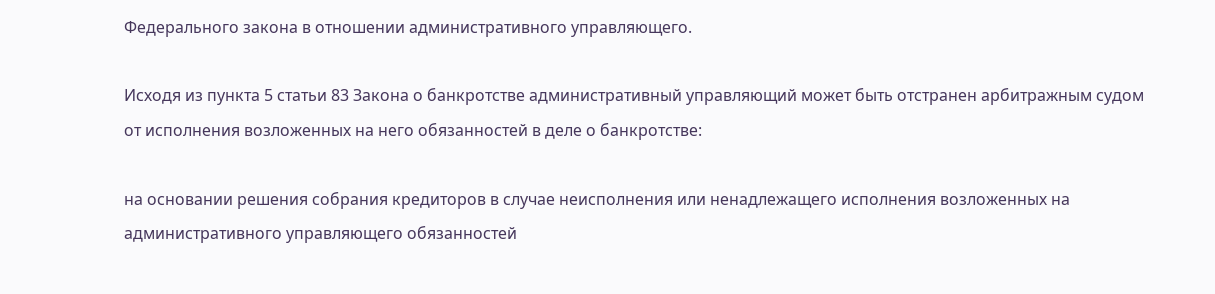Федерального закона в отношении административного управляющего.

Исходя из пункта 5 статьи 83 Закона о банкротстве административный управляющий может быть отстранен арбитражным судом от исполнения возложенных на него обязанностей в деле о банкротстве:

на основании решения собрания кредиторов в случае неисполнения или ненадлежащего исполнения возложенных на административного управляющего обязанностей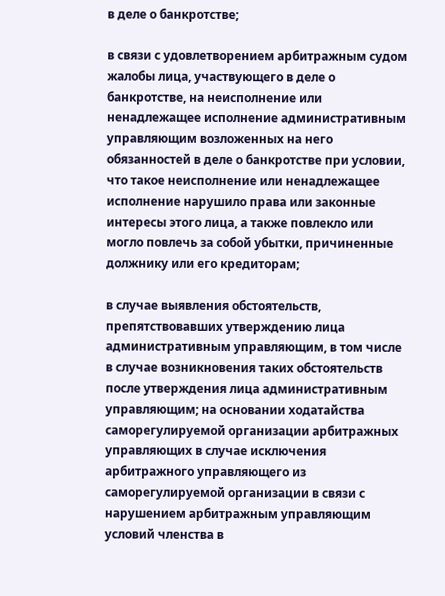в деле о банкротстве;

в связи с удовлетворением арбитражным судом жалобы лица, участвующего в деле о банкротстве, на неисполнение или ненадлежащее исполнение административным управляющим возложенных на него обязанностей в деле о банкротстве при условии, что такое неисполнение или ненадлежащее исполнение нарушило права или законные интересы этого лица, а также повлекло или могло повлечь за собой убытки, причиненные должнику или его кредиторам;

в случае выявления обстоятельств, препятствовавших утверждению лица административным управляющим, в том числе в случае возникновения таких обстоятельств после утверждения лица административным управляющим; на основании ходатайства саморегулируемой организации арбитражных управляющих в случае исключения арбитражного управляющего из саморегулируемой организации в связи с нарушением арбитражным управляющим условий членства в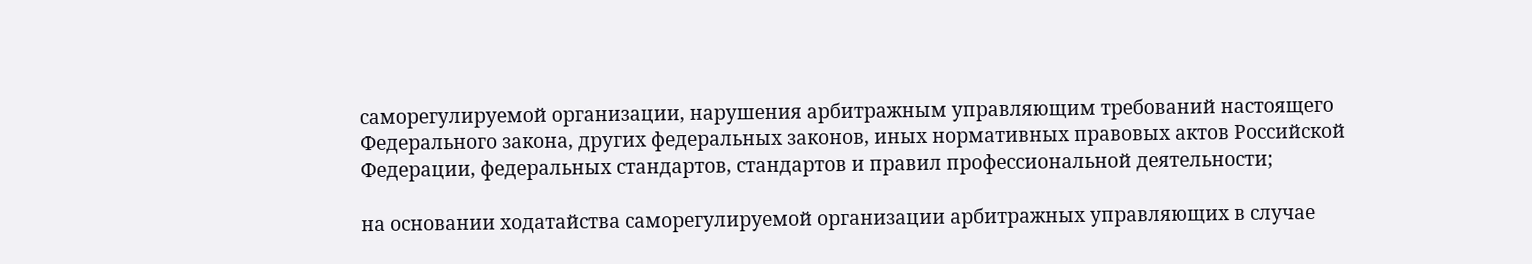саморегулируемой организации, нарушения арбитражным управляющим требований настоящего Федерального закона, других федеральных законов, иных нормативных правовых актов Российской Федерации, федеральных стандартов, стандартов и правил профессиональной деятельности;

на основании ходатайства саморегулируемой организации арбитражных управляющих в случае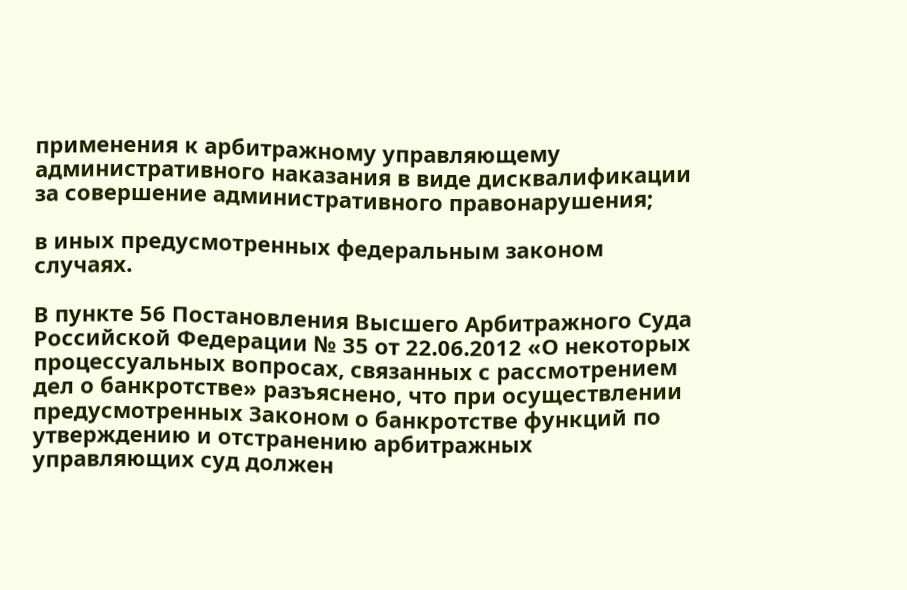применения к арбитражному управляющему административного наказания в виде дисквалификации за совершение административного правонарушения;

в иных предусмотренных федеральным законом случаях.

В пункте 56 Постановления Высшего Арбитражного Суда Российской Федерации № 35 от 22.06.2012 «О некоторых процессуальных вопросах, связанных с рассмотрением дел о банкротстве» разъяснено, что при осуществлении предусмотренных Законом о банкротстве функций по утверждению и отстранению арбитражных управляющих суд должен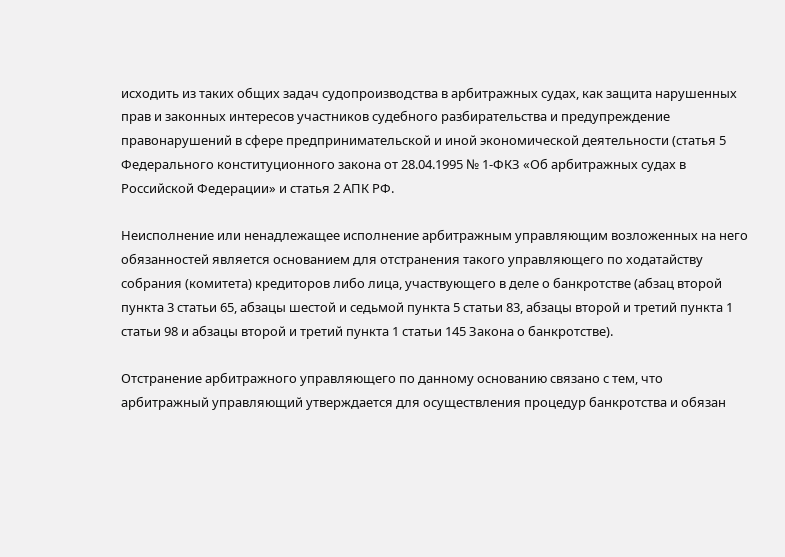исходить из таких общих задач судопроизводства в арбитражных судах, как защита нарушенных прав и законных интересов участников судебного разбирательства и предупреждение правонарушений в сфере предпринимательской и иной экономической деятельности (статья 5 Федерального конституционного закона от 28.04.1995 № 1-ФКЗ «Об арбитражных судах в Российской Федерации» и статья 2 АПК РФ.

Неисполнение или ненадлежащее исполнение арбитражным управляющим возложенных на него обязанностей является основанием для отстранения такого управляющего по ходатайству собрания (комитета) кредиторов либо лица, участвующего в деле о банкротстве (абзац второй пункта 3 статьи 65, абзацы шестой и седьмой пункта 5 статьи 83, абзацы второй и третий пункта 1 статьи 98 и абзацы второй и третий пункта 1 статьи 145 Закона о банкротстве).

Отстранение арбитражного управляющего по данному основанию связано с тем, что арбитражный управляющий утверждается для осуществления процедур банкротства и обязан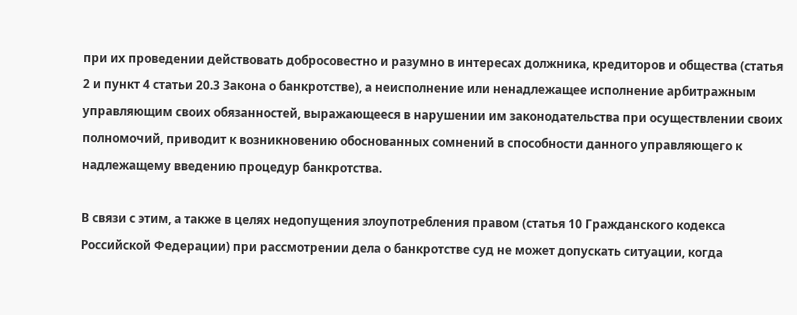при их проведении действовать добросовестно и разумно в интересах должника, кредиторов и общества (статья 2 и пункт 4 статьи 20.3 Закона о банкротстве), а неисполнение или ненадлежащее исполнение арбитражным управляющим своих обязанностей, выражающееся в нарушении им законодательства при осуществлении своих полномочий, приводит к возникновению обоснованных сомнений в способности данного управляющего к надлежащему введению процедур банкротства.

В связи с этим, а также в целях недопущения злоупотребления правом (статья 10 Гражданского кодекса Российской Федерации) при рассмотрении дела о банкротстве суд не может допускать ситуации, когда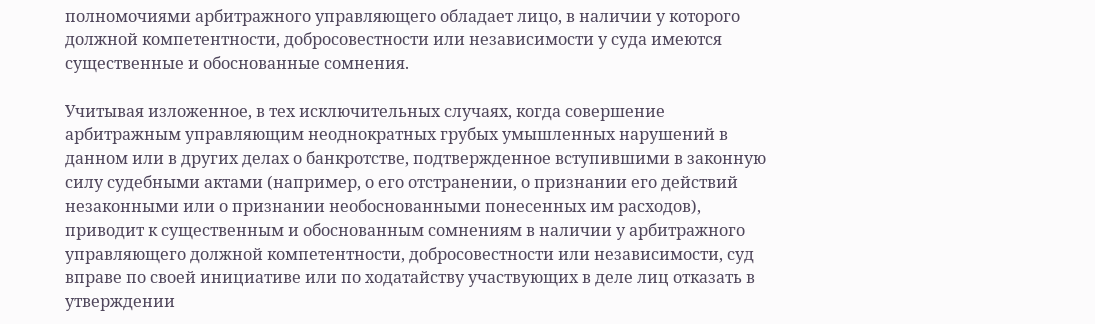полномочиями арбитражного управляющего обладает лицо, в наличии у которого должной компетентности, добросовестности или независимости у суда имеются существенные и обоснованные сомнения.

Учитывая изложенное, в тех исключительных случаях, когда совершение арбитражным управляющим неоднократных грубых умышленных нарушений в данном или в других делах о банкротстве, подтвержденное вступившими в законную силу судебными актами (например, о его отстранении, о признании его действий незаконными или о признании необоснованными понесенных им расходов), приводит к существенным и обоснованным сомнениям в наличии у арбитражного управляющего должной компетентности, добросовестности или независимости, суд вправе по своей инициативе или по ходатайству участвующих в деле лиц отказать в утверждении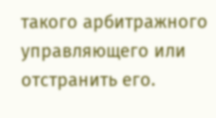такого арбитражного управляющего или отстранить его.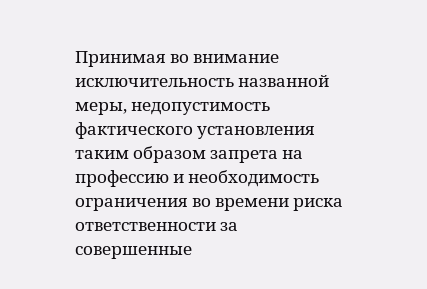Принимая во внимание исключительность названной меры, недопустимость фактического установления таким образом запрета на профессию и необходимость ограничения во времени риска ответственности за совершенные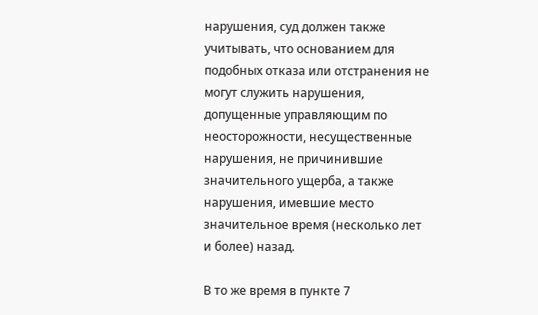нарушения, суд должен также учитывать, что основанием для подобных отказа или отстранения не могут служить нарушения, допущенные управляющим по неосторожности, несущественные нарушения, не причинившие значительного ущерба, а также нарушения, имевшие место значительное время (несколько лет и более) назад.

В то же время в пункте 7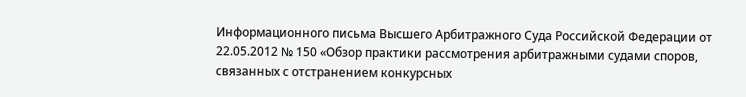Информационного письма Высшего Арбитражного Суда Российской Федерации от 22.05.2012 № 150 «Обзор практики рассмотрения арбитражными судами споров, связанных с отстранением конкурсных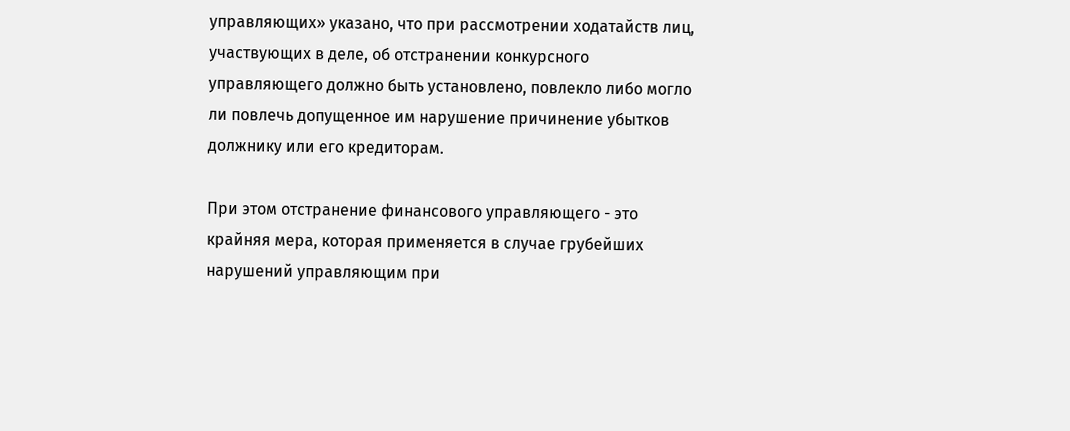управляющих» указано, что при рассмотрении ходатайств лиц, участвующих в деле, об отстранении конкурсного управляющего должно быть установлено, повлекло либо могло ли повлечь допущенное им нарушение причинение убытков должнику или его кредиторам.

При этом отстранение финансового управляющего - это крайняя мера, которая применяется в случае грубейших нарушений управляющим при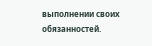выполнении своих обязанностей.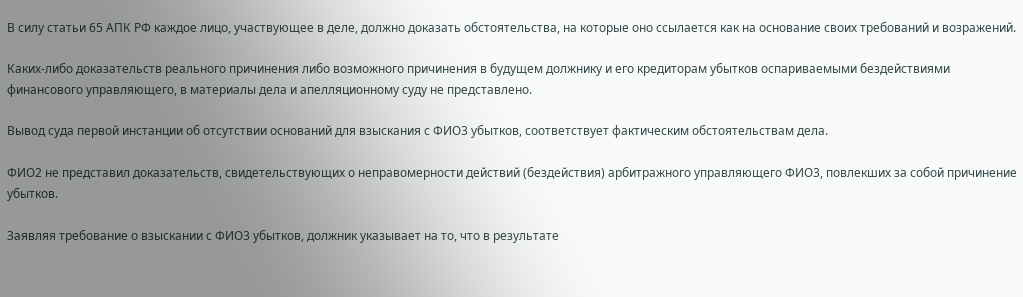В силу статьи 65 АПК РФ каждое лицо, участвующее в деле, должно доказать обстоятельства, на которые оно ссылается как на основание своих требований и возражений.

Каких-либо доказательств реального причинения либо возможного причинения в будущем должнику и его кредиторам убытков оспариваемыми бездействиями финансового управляющего, в материалы дела и апелляционному суду не представлено.

Вывод суда первой инстанции об отсутствии оснований для взыскания с ФИО3 убытков, соответствует фактическим обстоятельствам дела.

ФИО2 не представил доказательств, свидетельствующих о неправомерности действий (бездействия) арбитражного управляющего ФИО3, повлекших за собой причинение убытков.

Заявляя требование о взыскании с ФИО3 убытков, должник указывает на то, что в результате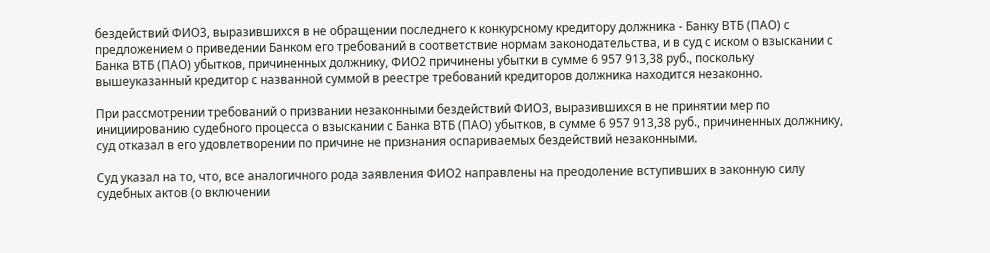бездействий ФИО3, выразившихся в не обращении последнего к конкурсному кредитору должника - Банку ВТБ (ПАО) с предложением о приведении Банком его требований в соответствие нормам законодательства, и в суд с иском о взыскании с Банка ВТБ (ПАО) убытков, причиненных должнику, ФИО2 причинены убытки в сумме 6 957 913,38 руб., поскольку вышеуказанный кредитор с названной суммой в реестре требований кредиторов должника находится незаконно.

При рассмотрении требований о призвании незаконными бездействий ФИО3, выразившихся в не принятии мер по инициированию судебного процесса о взыскании с Банка ВТБ (ПАО) убытков, в сумме 6 957 913,38 руб., причиненных должнику, суд отказал в его удовлетворении по причине не признания оспариваемых бездействий незаконными.

Суд указал на то, что, все аналогичного рода заявления ФИО2 направлены на преодоление вступивших в законную силу судебных актов (о включении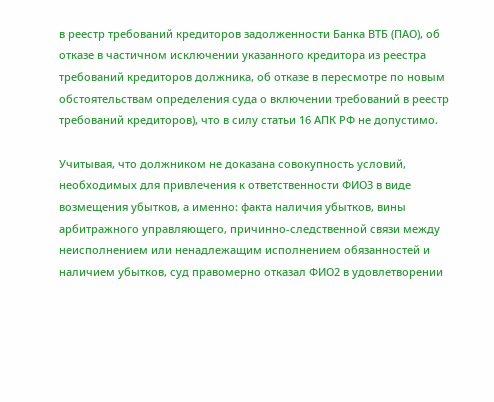в реестр требований кредиторов задолженности Банка ВТБ (ПАО), об отказе в частичном исключении указанного кредитора из реестра требований кредиторов должника, об отказе в пересмотре по новым обстоятельствам определения суда о включении требований в реестр требований кредиторов), что в силу статьи 16 АПК РФ не допустимо.

Учитывая, что должником не доказана совокупность условий, необходимых для привлечения к ответственности ФИО3 в виде возмещения убытков, а именно: факта наличия убытков, вины арбитражного управляющего, причинно-следственной связи между неисполнением или ненадлежащим исполнением обязанностей и наличием убытков, суд правомерно отказал ФИО2 в удовлетворении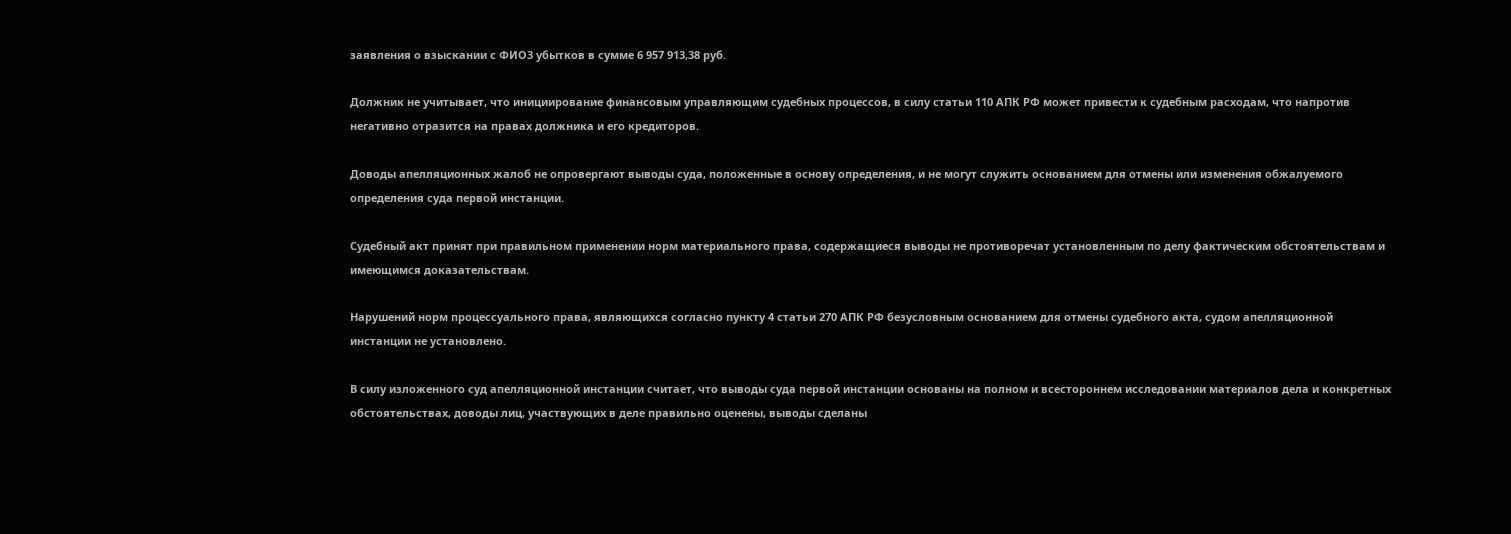заявления о взыскании с ФИО3 убытков в сумме 6 957 913,38 руб.

Должник не учитывает, что инициирование финансовым управляющим судебных процессов, в силу статьи 110 АПК РФ может привести к судебным расходам, что напротив негативно отразится на правах должника и его кредиторов.

Доводы апелляционных жалоб не опровергают выводы суда, положенные в основу определения, и не могут служить основанием для отмены или изменения обжалуемого определения суда первой инстанции.

Судебный акт принят при правильном применении норм материального права, содержащиеся выводы не противоречат установленным по делу фактическим обстоятельствам и имеющимся доказательствам.

Нарушений норм процессуального права, являющихся согласно пункту 4 статьи 270 АПК РФ безусловным основанием для отмены судебного акта, судом апелляционной инстанции не установлено.

В силу изложенного суд апелляционной инстанции считает, что выводы суда первой инстанции основаны на полном и всестороннем исследовании материалов дела и конкретных обстоятельствах, доводы лиц, участвующих в деле правильно оценены, выводы сделаны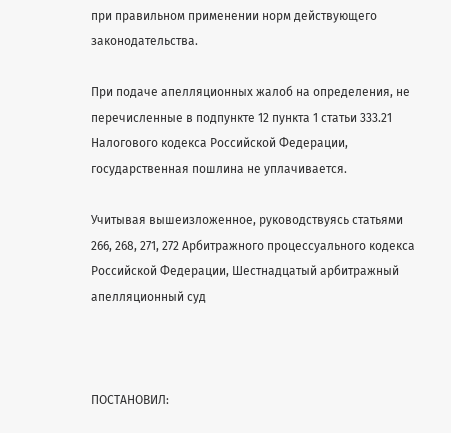при правильном применении норм действующего законодательства.

При подаче апелляционных жалоб на определения, не перечисленные в подпункте 12 пункта 1 статьи 333.21 Налогового кодекса Российской Федерации, государственная пошлина не уплачивается.

Учитывая вышеизложенное, руководствуясь статьями 266, 268, 271, 272 Арбитражного процессуального кодекса Российской Федерации, Шестнадцатый арбитражный апелляционный суд



ПОСТАНОВИЛ: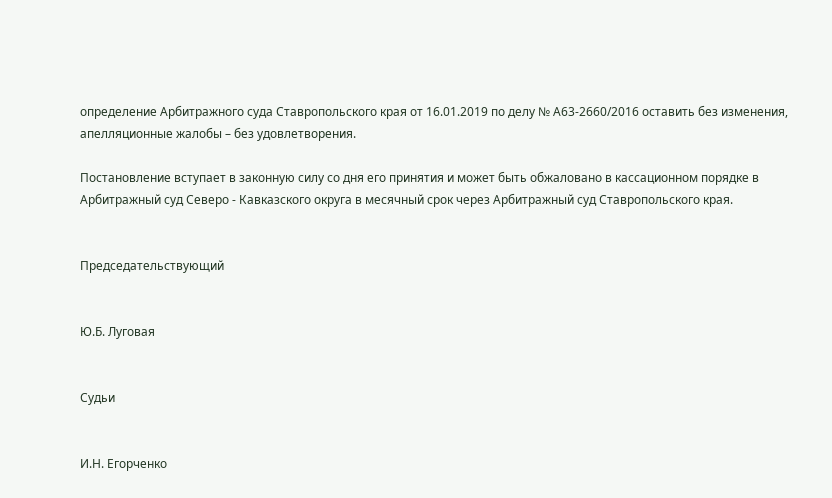определение Арбитражного суда Ставропольского края от 16.01.2019 по делу № А63-2660/2016 оставить без изменения, апелляционные жалобы – без удовлетворения.

Постановление вступает в законную силу со дня его принятия и может быть обжаловано в кассационном порядке в Арбитражный суд Северо - Кавказского округа в месячный срок через Арбитражный суд Ставропольского края.


Председательствующий


Ю.Б. Луговая


Судьи


И.Н. Егорченко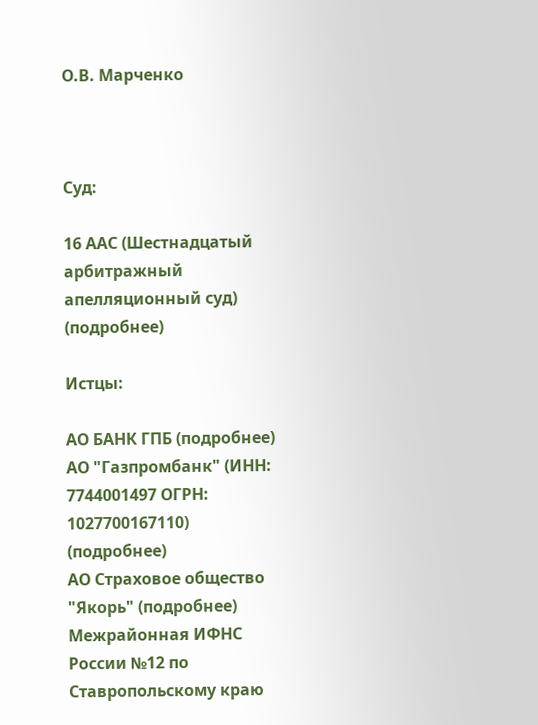О.В. Марченко



Суд:

16 ААС (Шестнадцатый арбитражный апелляционный суд) (подробнее)

Истцы:

АО БАНК ГПБ (подробнее)
АО "Газпромбанк" (ИНН: 7744001497 ОГРН: 1027700167110) (подробнее)
АО Страховое общество "Якорь" (подробнее)
Межрайонная ИФНС России №12 по Ставропольскому краю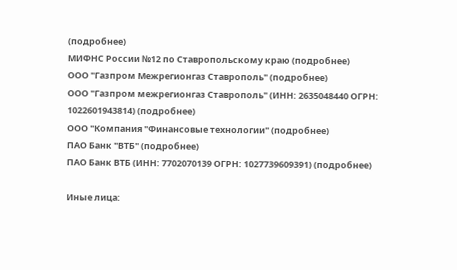(подробнее)
МИФНС России №12 по Ставропольскому краю (подробнее)
ООО "Газпром Межрегионгаз Ставрополь" (подробнее)
ООО "Газпром межрегионгаз Ставрополь" (ИНН: 2635048440 ОГРН: 1022601943814) (подробнее)
ООО "Компания "Финансовые технологии" (подробнее)
ПАО Банк "ВТБ" (подробнее)
ПАО Банк ВТБ (ИНН: 7702070139 ОГРН: 1027739609391) (подробнее)

Иные лица: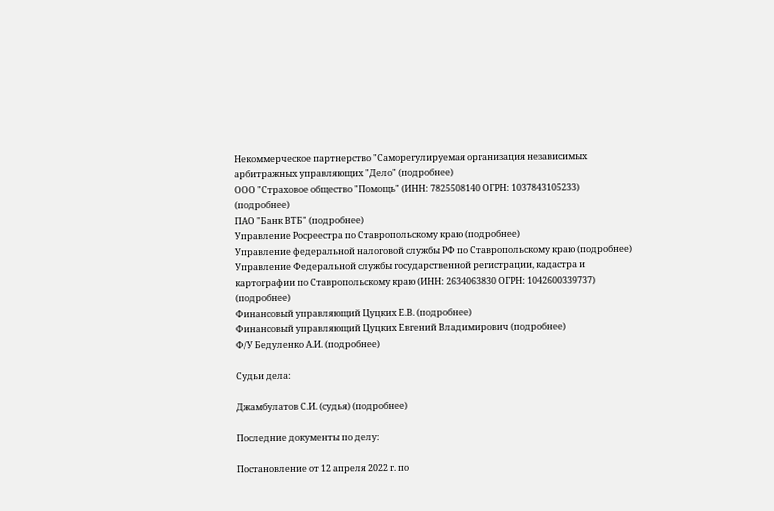Некоммерческое партнерство "Саморегулируемая организация независимых арбитражных управляющих "Дело" (подробнее)
ООО "Страховое общество "Помощь" (ИНН: 7825508140 ОГРН: 1037843105233) (подробнее)
ПАО "Банк ВТБ" (подробнее)
Управление Росреестра по Ставропольскому краю (подробнее)
Управление федеральной налоговой службы РФ по Ставропольскому краю (подробнее)
Управление Федеральной службы государственной регистрации, кадастра и картографии по Ставропольскому краю (ИНН: 2634063830 ОГРН: 1042600339737) (подробнее)
Финансовый управляющий Цуцких Е.В. (подробнее)
Финансовый управляющий Цуцких Евгений Владимирович (подробнее)
Ф/У Бедуленко А.И. (подробнее)

Судьи дела:

Джамбулатов С.И. (судья) (подробнее)

Последние документы по делу:

Постановление от 12 апреля 2022 г. по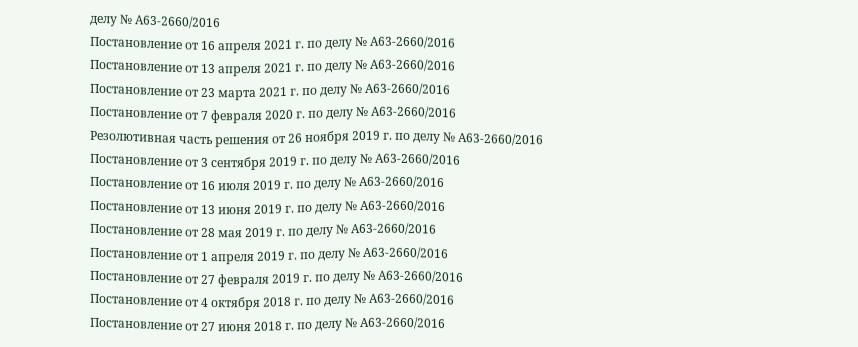делу № А63-2660/2016
Постановление от 16 апреля 2021 г. по делу № А63-2660/2016
Постановление от 13 апреля 2021 г. по делу № А63-2660/2016
Постановление от 23 марта 2021 г. по делу № А63-2660/2016
Постановление от 7 февраля 2020 г. по делу № А63-2660/2016
Резолютивная часть решения от 26 ноября 2019 г. по делу № А63-2660/2016
Постановление от 3 сентября 2019 г. по делу № А63-2660/2016
Постановление от 16 июля 2019 г. по делу № А63-2660/2016
Постановление от 13 июня 2019 г. по делу № А63-2660/2016
Постановление от 28 мая 2019 г. по делу № А63-2660/2016
Постановление от 1 апреля 2019 г. по делу № А63-2660/2016
Постановление от 27 февраля 2019 г. по делу № А63-2660/2016
Постановление от 4 октября 2018 г. по делу № А63-2660/2016
Постановление от 27 июня 2018 г. по делу № А63-2660/2016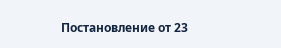Постановление от 23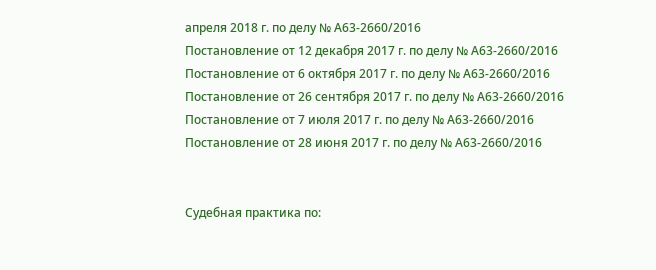апреля 2018 г. по делу № А63-2660/2016
Постановление от 12 декабря 2017 г. по делу № А63-2660/2016
Постановление от 6 октября 2017 г. по делу № А63-2660/2016
Постановление от 26 сентября 2017 г. по делу № А63-2660/2016
Постановление от 7 июля 2017 г. по делу № А63-2660/2016
Постановление от 28 июня 2017 г. по делу № А63-2660/2016


Судебная практика по: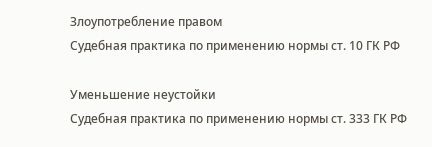Злоупотребление правом
Судебная практика по применению нормы ст. 10 ГК РФ

Уменьшение неустойки
Судебная практика по применению нормы ст. 333 ГК РФ